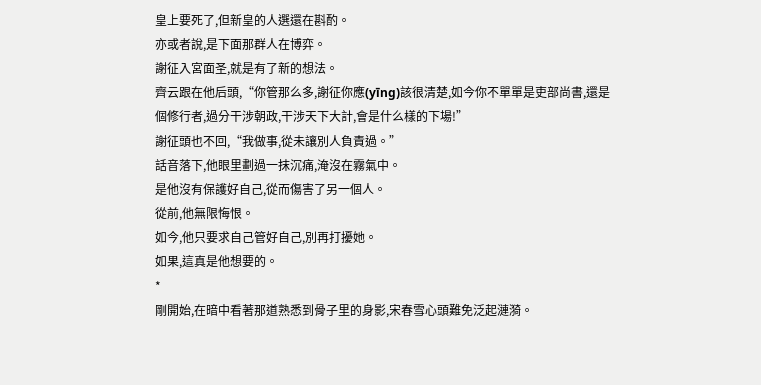皇上要死了,但新皇的人選還在斟酌。
亦或者說,是下面那群人在博弈。
謝征入宮面圣,就是有了新的想法。
齊云跟在他后頭,“你管那么多,謝征你應(yīng)該很清楚,如今你不單單是吏部尚書,還是個修行者,過分干涉朝政,干涉天下大計,會是什么樣的下場!”
謝征頭也不回,“我做事,從未讓別人負責過。”
話音落下,他眼里劃過一抹沉痛,淹沒在霧氣中。
是他沒有保護好自己,從而傷害了另一個人。
從前,他無限悔恨。
如今,他只要求自己管好自己,別再打擾她。
如果,這真是他想要的。
*
剛開始,在暗中看著那道熟悉到骨子里的身影,宋春雪心頭難免泛起漣漪。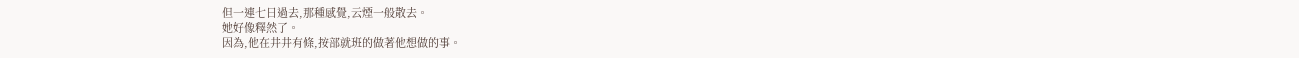但一連七日過去,那種感覺,云煙一般散去。
她好像釋然了。
因為,他在井井有條,按部就班的做著他想做的事。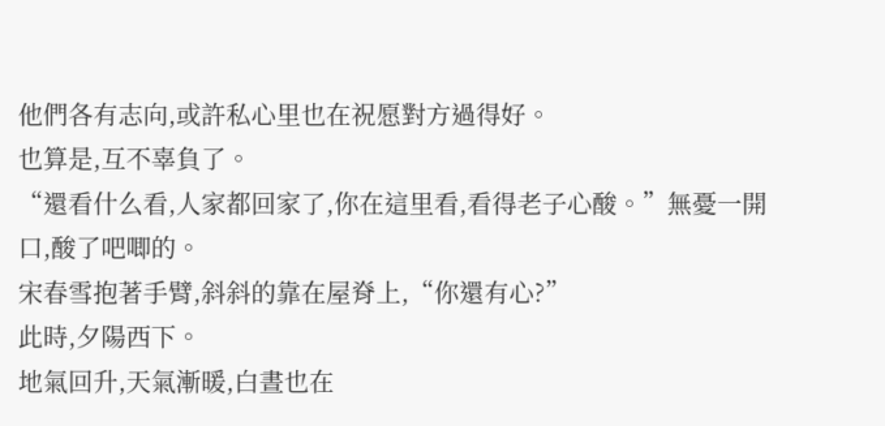他們各有志向,或許私心里也在祝愿對方過得好。
也算是,互不辜負了。
“還看什么看,人家都回家了,你在這里看,看得老子心酸。”無憂一開口,酸了吧唧的。
宋春雪抱著手臂,斜斜的靠在屋脊上,“你還有心?”
此時,夕陽西下。
地氣回升,天氣漸暖,白晝也在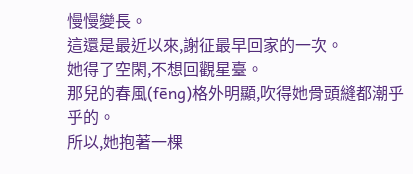慢慢變長。
這還是最近以來,謝征最早回家的一次。
她得了空閑,不想回觀星臺。
那兒的春風(fēng)格外明顯,吹得她骨頭縫都潮乎乎的。
所以,她抱著一棵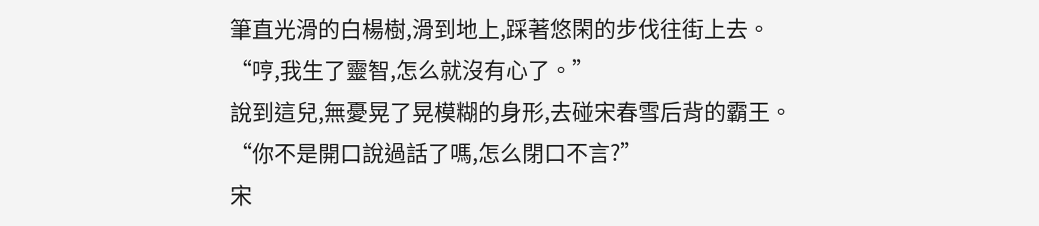筆直光滑的白楊樹,滑到地上,踩著悠閑的步伐往街上去。
“哼,我生了靈智,怎么就沒有心了。”
說到這兒,無憂晃了晃模糊的身形,去碰宋春雪后背的霸王。
“你不是開口說過話了嗎,怎么閉口不言?”
宋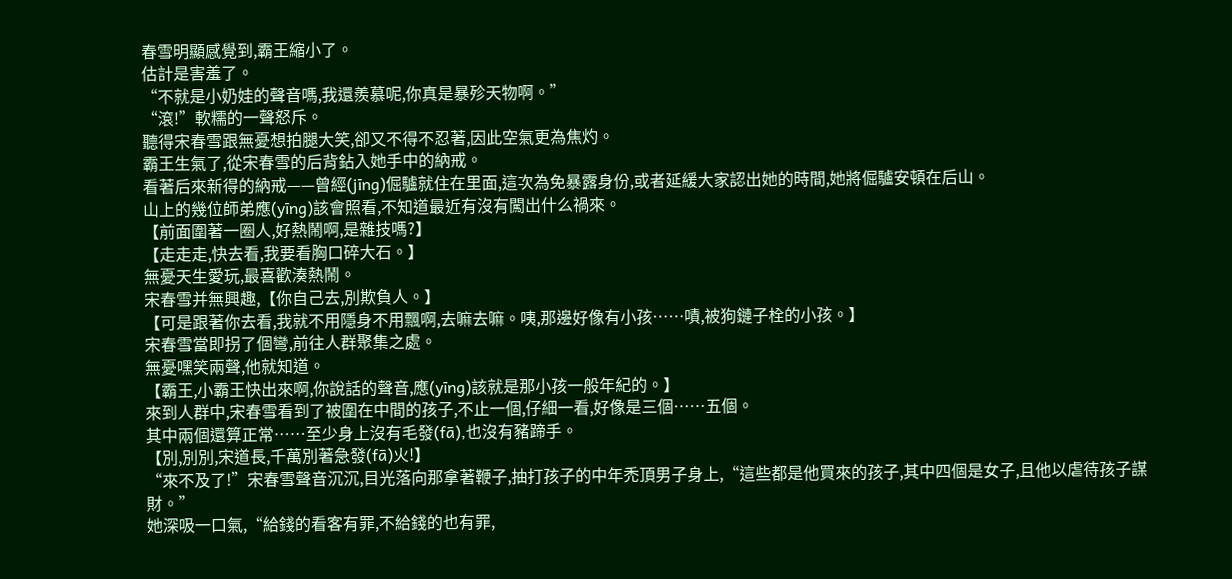春雪明顯感覺到,霸王縮小了。
估計是害羞了。
“不就是小奶娃的聲音嗎,我還羨慕呢,你真是暴殄天物啊。”
“滾!”軟糯的一聲怒斥。
聽得宋春雪跟無憂想拍腿大笑,卻又不得不忍著,因此空氣更為焦灼。
霸王生氣了,從宋春雪的后背鉆入她手中的納戒。
看著后來新得的納戒——曾經(jīng)倔驢就住在里面,這次為免暴露身份,或者延緩大家認出她的時間,她將倔驢安頓在后山。
山上的幾位師弟應(yīng)該會照看,不知道最近有沒有闖出什么禍來。
【前面圍著一圈人,好熱鬧啊,是雜技嗎?】
【走走走,快去看,我要看胸口碎大石。】
無憂天生愛玩,最喜歡湊熱鬧。
宋春雪并無興趣,【你自己去,別欺負人。】
【可是跟著你去看,我就不用隱身不用飄啊,去嘛去嘛。咦,那邊好像有小孩……嘖,被狗鏈子栓的小孩。】
宋春雪當即拐了個彎,前往人群聚集之處。
無憂嘿笑兩聲,他就知道。
【霸王,小霸王快出來啊,你說話的聲音,應(yīng)該就是那小孩一般年紀的。】
來到人群中,宋春雪看到了被圍在中間的孩子,不止一個,仔細一看,好像是三個……五個。
其中兩個還算正常……至少身上沒有毛發(fā),也沒有豬蹄手。
【別,別別,宋道長,千萬別著急發(fā)火!】
“來不及了!”宋春雪聲音沉沉,目光落向那拿著鞭子,抽打孩子的中年禿頂男子身上,“這些都是他買來的孩子,其中四個是女子,且他以虐待孩子謀財。”
她深吸一口氣,“給錢的看客有罪,不給錢的也有罪,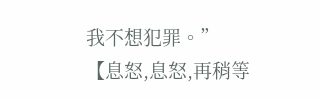我不想犯罪。”
【息怒,息怒,再稍等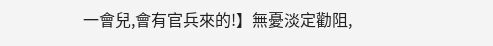一會兒,會有官兵來的!】無憂淡定勸阻,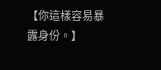【你這樣容易暴露身份。】